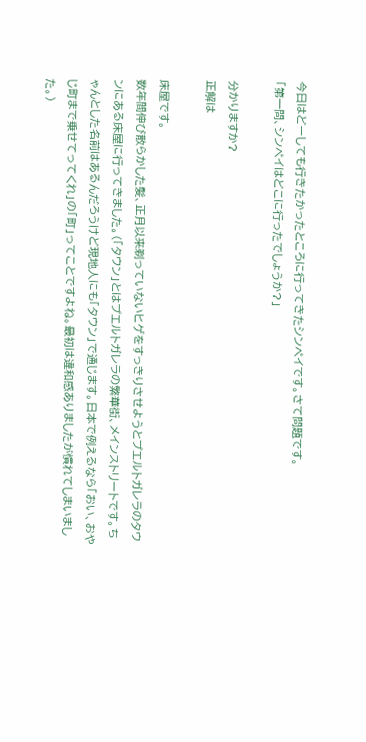今日はどーしても行きたかったところに行ってきたシンペイです。さて問題です。
「第一問、シンペイはどこに行ったでしょうか?」

分かりますか?
正解は

床屋です。
数年間伸び散らかした髪、正月以来剃っていないヒゲをすっきりさせようとプエルトガレラのタウンにある床屋に行ってきました。(「タウン」とはプエルトガレラの繁華街、メインストリートです。ちゃんとした名前はあるんだろうけど現地人にも「タウン」で通じます。日本で例えるなら「おい、おやじ町まで乗せてってくれ」の「町」ってことですよね。最初は違和感ありましたが慣れてしまいました。)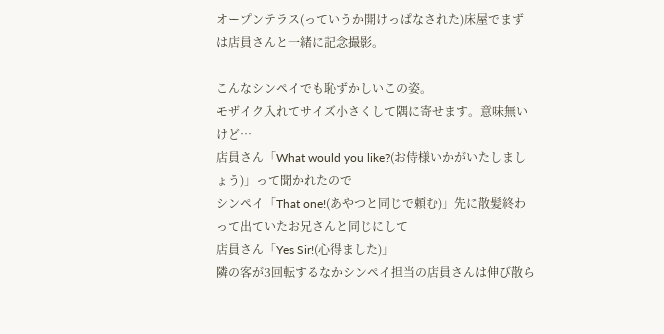オープンテラス(っていうか開けっぱなされた)床屋でまずは店員さんと一緒に記念撮影。

こんなシンペイでも恥ずかしいこの姿。
モザイク入れてサイズ小さくして隅に寄せます。意味無いけど…
店員さん「What would you like?(お侍様いかがいたしましょう)」って聞かれたので
シンペイ「That one!(あやつと同じで頼む)」先に散髪終わって出ていたお兄さんと同じにして
店員さん「Yes Sir!(心得ました)」
隣の客が3回転するなかシンペイ担当の店員さんは伸び散ら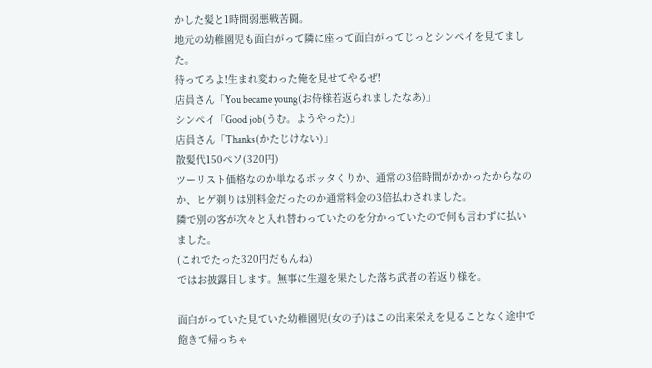かした髪と1時間弱悪戦苦闘。
地元の幼稚園児も面白がって隣に座って面白がってじっとシンペイを見てました。
待ってろよ!生まれ変わった俺を見せてやるぜ!
店員さん「You became young(お侍様若返られましたなあ)」
シンペイ「Good job(うむ。ようやった)」
店員さん「Thanks(かたじけない)」
散髪代150ペソ(320円)
ツーリスト価格なのか単なるボッタくりか、通常の3倍時間がかかったからなのか、ヒゲ剃りは別料金だったのか通常料金の3倍払わされました。
隣で別の客が次々と入れ替わっていたのを分かっていたので何も言わずに払いました。
(これでたった320円だもんね)
ではお披露目します。無事に生還を果たした落ち武者の若返り様を。

面白がっていた見ていた幼稚園児(女の子)はこの出来栄えを見ることなく途中で飽きて帰っちゃ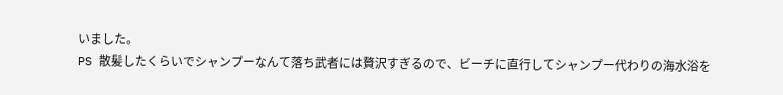いました。
PS 散髪したくらいでシャンプーなんて落ち武者には贅沢すぎるので、ビーチに直行してシャンプー代わりの海水浴を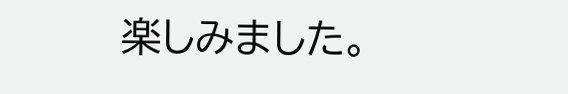楽しみました。